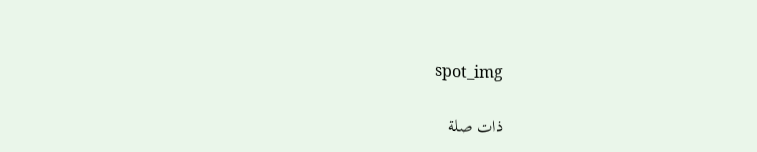spot_img

ذات صلة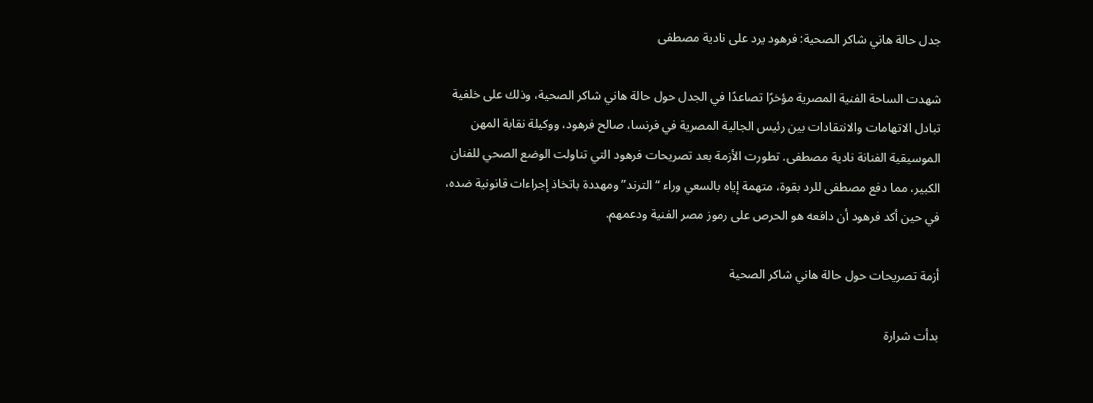جدل حالة هاني شاكر الصحية: فرهود يرد على نادية مصطفى

شهدت الساحة الفنية المصرية مؤخرًا تصاعدًا في الجدل حول حالة هاني شاكر الصحية، وذلك على خلفية تبادل الاتهامات والانتقادات بين رئيس الجالية المصرية في فرنسا، صالح فرهود، ووكيلة نقابة المهن الموسيقية الفنانة نادية مصطفى. تطورت الأزمة بعد تصريحات فرهود التي تناولت الوضع الصحي للفنان الكبير، مما دفع مصطفى للرد بقوة، متهمة إياه بالسعي وراء “الترند” ومهددة باتخاذ إجراءات قانونية ضده، في حين أكد فرهود أن دافعه هو الحرص على رموز مصر الفنية ودعمهم.

أزمة تصريحات حول حالة هاني شاكر الصحية

بدأت شرارة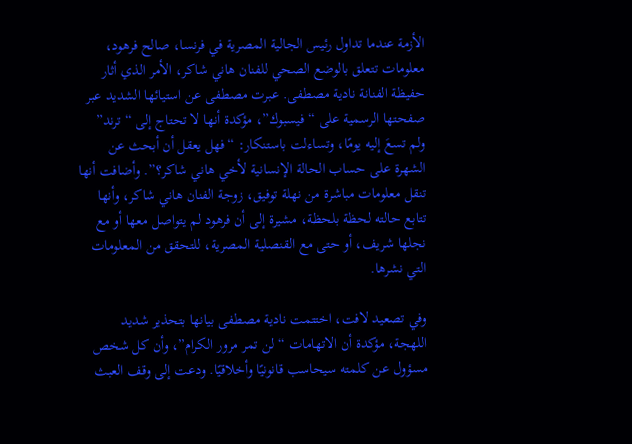الأزمة عندما تداول رئيس الجالية المصرية في فرنسا، صالح فرهود، معلومات تتعلق بالوضع الصحي للفنان هاني شاكر، الأمر الذي أثار حفيظة الفنانة نادية مصطفى. عبرت مصطفى عن استيائها الشديد عبر صفحتها الرسمية على “فيسبوك”، مؤكدة أنها لا تحتاج إلى “ترند” ولم تسعَ إليه يومًا، وتساءلت باستنكار: “فهل يعقل أن أبحث عن الشهرة على حساب الحالة الإنسانية لأخي هاني شاكر؟”. وأضافت أنها تنقل معلومات مباشرة من نهلة توفيق، زوجة الفنان هاني شاكر، وأنها تتابع حالته لحظة بلحظة، مشيرة إلى أن فرهود لم يتواصل معها أو مع نجلها شريف، أو حتى مع القنصلية المصرية، للتحقق من المعلومات التي نشرها.

وفي تصعيد لافت، اختتمت نادية مصطفى بيانها بتحذير شديد اللهجة، مؤكدة أن الاتهامات “لن تمر مرور الكرام”، وأن كل شخص مسؤول عن كلمته سيحاسب قانونيًا وأخلاقيًا. ودعت إلى وقف العبث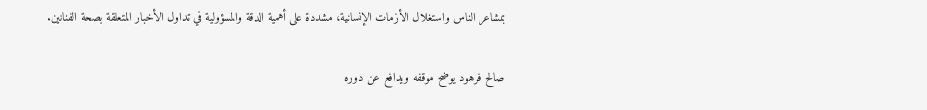بمشاعر الناس واستغلال الأزمات الإنسانية، مشددة على أهمية الدقة والمسؤولية في تداول الأخبار المتعلقة بصحة الفنانين.

صالح فرهود يوضح موقفه ويدافع عن دوره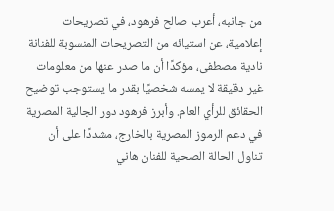من جانبه، أعرب صالح فرهود، في تصريحات إعلامية، عن استيائه من التصريحات المنسوبة للفنانة نادية مصطفى، مؤكدًا أن ما صدر عنها من معلومات غير دقيقة لا يمسه شخصيًا بقدر ما يستوجب توضيح الحقائق للرأي العام. وأبرز فرهود دور الجالية المصرية في دعم الرموز المصرية بالخارج، مشددًا على أن تناول الحالة الصحية للفنان هاني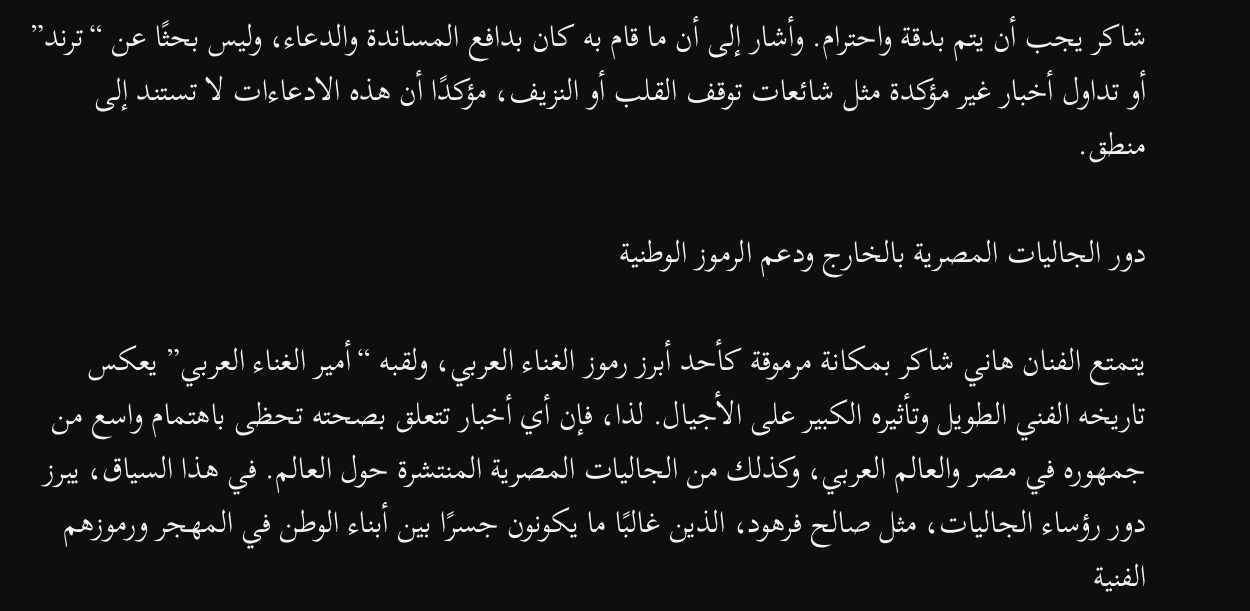شاكر يجب أن يتم بدقة واحترام. وأشار إلى أن ما قام به كان بدافع المساندة والدعاء، وليس بحثًا عن “ترند” أو تداول أخبار غير مؤكدة مثل شائعات توقف القلب أو النزيف، مؤكدًا أن هذه الادعاءات لا تستند إلى منطق.

دور الجاليات المصرية بالخارج ودعم الرموز الوطنية

يتمتع الفنان هاني شاكر بمكانة مرموقة كأحد أبرز رموز الغناء العربي، ولقبه “أمير الغناء العربي” يعكس تاريخه الفني الطويل وتأثيره الكبير على الأجيال. لذا، فإن أي أخبار تتعلق بصحته تحظى باهتمام واسع من جمهوره في مصر والعالم العربي، وكذلك من الجاليات المصرية المنتشرة حول العالم. في هذا السياق، يبرز دور رؤساء الجاليات، مثل صالح فرهود، الذين غالبًا ما يكونون جسرًا بين أبناء الوطن في المهجر ورموزهم الفنية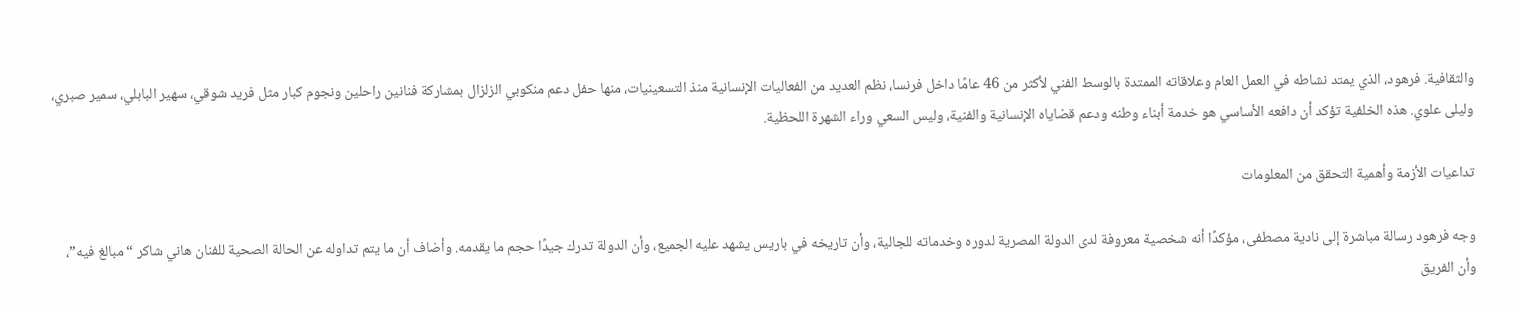والثقافية. فرهود، الذي يمتد نشاطه في العمل العام وعلاقاته الممتدة بالوسط الفني لأكثر من 46 عامًا داخل فرنسا، نظم العديد من الفعاليات الإنسانية منذ التسعينيات، منها حفل دعم منكوبي الزلزال بمشاركة فنانين راحلين ونجوم كبار مثل فريد شوقي، سهير البابلي، سمير صبري، وليلى علوي. هذه الخلفية تؤكد أن دافعه الأساسي هو خدمة أبناء وطنه ودعم قضاياه الإنسانية والفنية، وليس السعي وراء الشهرة اللحظية.

تداعيات الأزمة وأهمية التحقق من المعلومات

وجه فرهود رسالة مباشرة إلى نادية مصطفى، مؤكدًا أنه شخصية معروفة لدى الدولة المصرية لدوره وخدماته للجالية، وأن تاريخه في باريس يشهد عليه الجميع، وأن الدولة تدرك جيدًا حجم ما يقدمه. وأضاف أن ما يتم تداوله عن الحالة الصحية للفنان هاني شاكر “مبالغ فيه”، وأن الفريق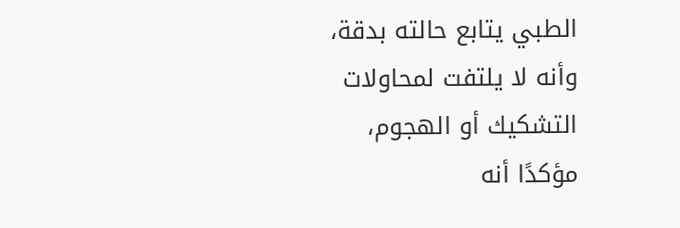الطبي يتابع حالته بدقة، وأنه لا يلتفت لمحاولات التشكيك أو الهجوم، مؤكدًا أنه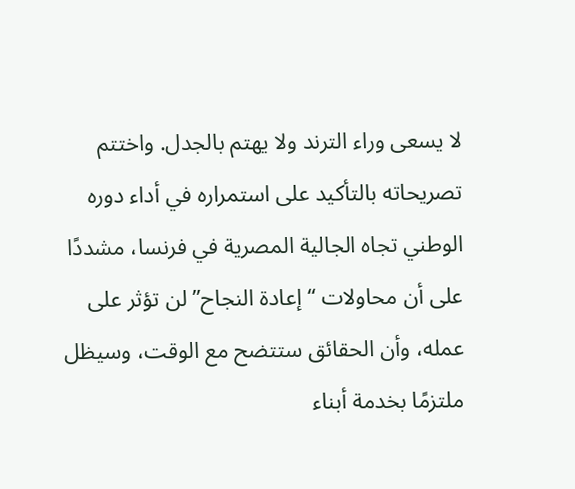لا يسعى وراء الترند ولا يهتم بالجدل. واختتم تصريحاته بالتأكيد على استمراره في أداء دوره الوطني تجاه الجالية المصرية في فرنسا، مشددًا على أن محاولات “إعادة النجاح” لن تؤثر على عمله، وأن الحقائق ستتضح مع الوقت، وسيظل ملتزمًا بخدمة أبناء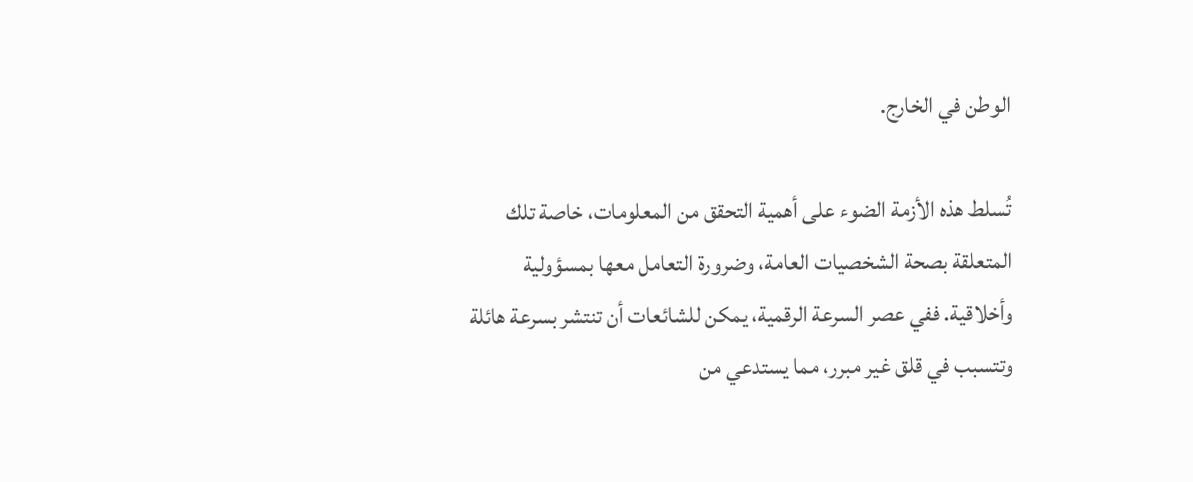الوطن في الخارج.

تُسلط هذه الأزمة الضوء على أهمية التحقق من المعلومات، خاصة تلك المتعلقة بصحة الشخصيات العامة، وضرورة التعامل معها بمسؤولية وأخلاقية. ففي عصر السرعة الرقمية، يمكن للشائعات أن تنتشر بسرعة هائلة وتتسبب في قلق غير مبرر، مما يستدعي من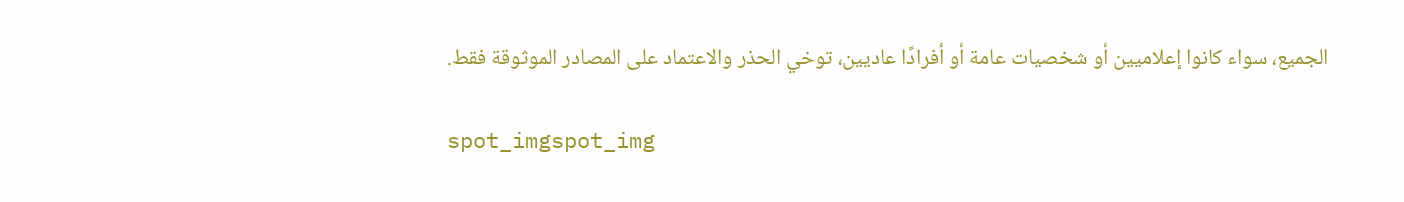الجميع، سواء كانوا إعلاميين أو شخصيات عامة أو أفرادًا عاديين، توخي الحذر والاعتماد على المصادر الموثوقة فقط.

spot_imgspot_img